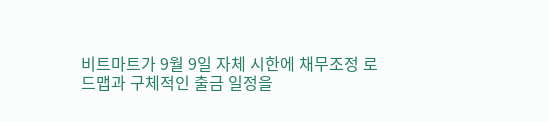비트마트가 9월 9일 자체 시한에 채무조정 로드맵과 구체적인 출금 일정을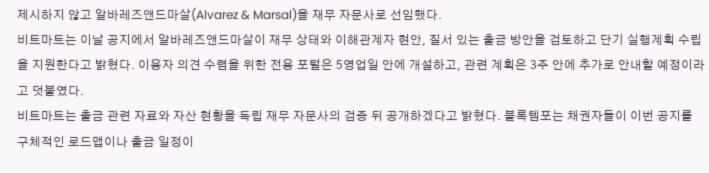제시하지 않고 알바레즈앤드마살(Alvarez & Marsal)을 재무 자문사로 선임했다.
비트마트는 이날 공지에서 알바레즈앤드마살이 재무 상태와 이해관계자 현안, 질서 있는 출금 방안을 검토하고 단기 실행계획 수립을 지원한다고 밝혔다. 이용자 의견 수렴을 위한 전용 포털은 5영업일 안에 개설하고, 관련 계획은 3주 안에 추가로 안내할 예정이라고 덧붙였다.
비트마트는 출금 관련 자료와 자산 현황을 독립 재무 자문사의 검증 뒤 공개하겠다고 밝혔다. 블록템포는 채권자들이 이번 공지를 구체적인 로드맵이나 출금 일정이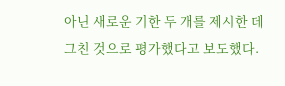아닌 새로운 기한 두 개를 제시한 데 그친 것으로 평가했다고 보도했다.